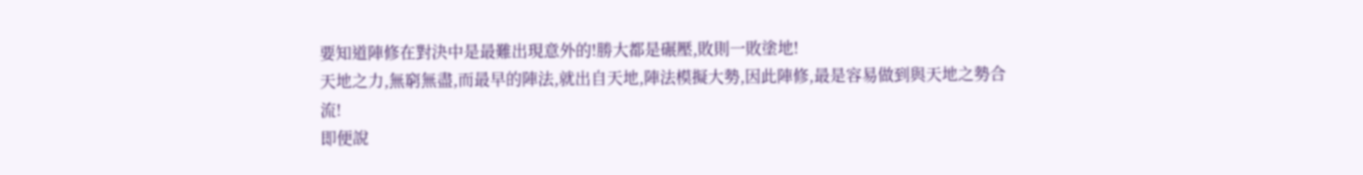要知道陣修在對決中是最難出現意外的!勝大都是碾壓,敗則一敗塗地!
天地之力,無窮無盡,而最早的陣法,就出自天地,陣法模擬大勢,因此陣修,最是容易做到與天地之勢合流!
即便說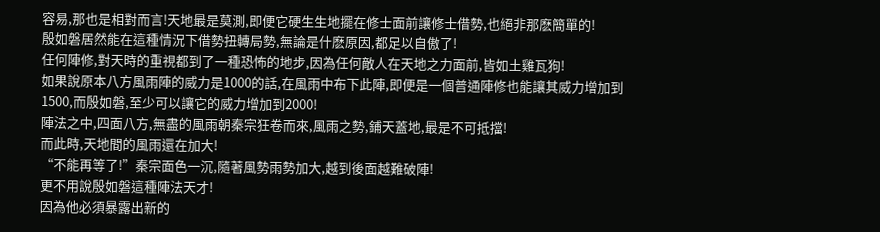容易,那也是相對而言!天地最是莫測,即便它硬生生地擺在修士面前讓修士借勢,也絕非那麽簡單的!
殷如磐居然能在這種情況下借勢扭轉局勢,無論是什麽原因,都足以自傲了!
任何陣修,對天時的重視都到了一種恐怖的地步,因為任何敵人在天地之力面前,皆如土雞瓦狗!
如果說原本八方風雨陣的威力是1000的話,在風雨中布下此陣,即便是一個普通陣修也能讓其威力增加到1500,而殷如磐,至少可以讓它的威力增加到2000!
陣法之中,四面八方,無盡的風雨朝秦宗狂卷而來,風雨之勢,鋪天蓋地,最是不可抵擋!
而此時,天地間的風雨還在加大!
“不能再等了!”秦宗面色一沉,隨著風勢雨勢加大,越到後面越難破陣!
更不用說殷如磐這種陣法天才!
因為他必須暴露出新的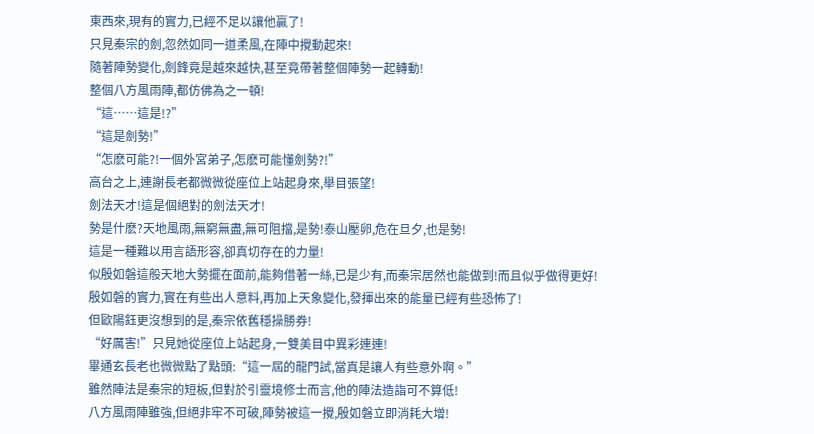東西來,現有的實力,已經不足以讓他贏了!
只見秦宗的劍,忽然如同一道柔風,在陣中攪動起來!
隨著陣勢變化,劍鋒竟是越來越快,甚至竟帶著整個陣勢一起轉動!
整個八方風雨陣,都仿佛為之一頓!
“這……這是!?”
“這是劍勢!”
“怎麽可能?!一個外宮弟子,怎麽可能懂劍勢?!”
高台之上,連謝長老都微微從座位上站起身來,舉目張望!
劍法天才!這是個絕對的劍法天才!
勢是什麽?天地風雨,無窮無盡,無可阻擋,是勢!泰山壓卵,危在旦夕,也是勢!
這是一種難以用言語形容,卻真切存在的力量!
似殷如磐這般天地大勢擺在面前,能夠借著一絲,已是少有,而秦宗居然也能做到!而且似乎做得更好!
殷如磐的實力,實在有些出人意料,再加上天象變化,發揮出來的能量已經有些恐怖了!
但歐陽鈺更沒想到的是,秦宗依舊穩操勝券!
“好厲害!”只見她從座位上站起身,一雙美目中異彩連連!
畢通玄長老也微微點了點頭:“這一屆的龍門試,當真是讓人有些意外啊。”
雖然陣法是秦宗的短板,但對於引靈境修士而言,他的陣法造詣可不算低!
八方風雨陣雖強,但絕非牢不可破,陣勢被這一攪,殷如磐立即消耗大增!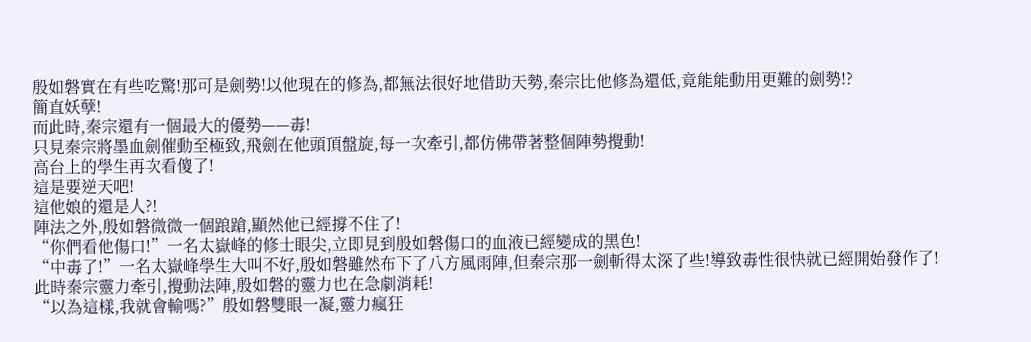殷如磐實在有些吃驚!那可是劍勢!以他現在的修為,都無法很好地借助天勢,秦宗比他修為還低,竟能能動用更難的劍勢!?
簡直妖孽!
而此時,秦宗還有一個最大的優勢——毒!
只見秦宗將墨血劍催動至極致,飛劍在他頭頂盤旋,每一次牽引,都仿佛帶著整個陣勢攪動!
高台上的學生再次看傻了!
這是要逆天吧!
這他娘的還是人?!
陣法之外,殷如磐微微一個踉蹌,顯然他已經撐不住了!
“你們看他傷口!”一名太嶽峰的修士眼尖,立即見到殷如磐傷口的血液已經變成的黑色!
“中毒了!”一名太嶽峰學生大叫不好,殷如磐雖然布下了八方風雨陣,但秦宗那一劍斬得太深了些!導致毒性很快就已經開始發作了!
此時秦宗靈力牽引,攪動法陣,殷如磐的靈力也在急劇消耗!
“以為這樣,我就會輸嗎?”殷如磐雙眼一凝,靈力瘋狂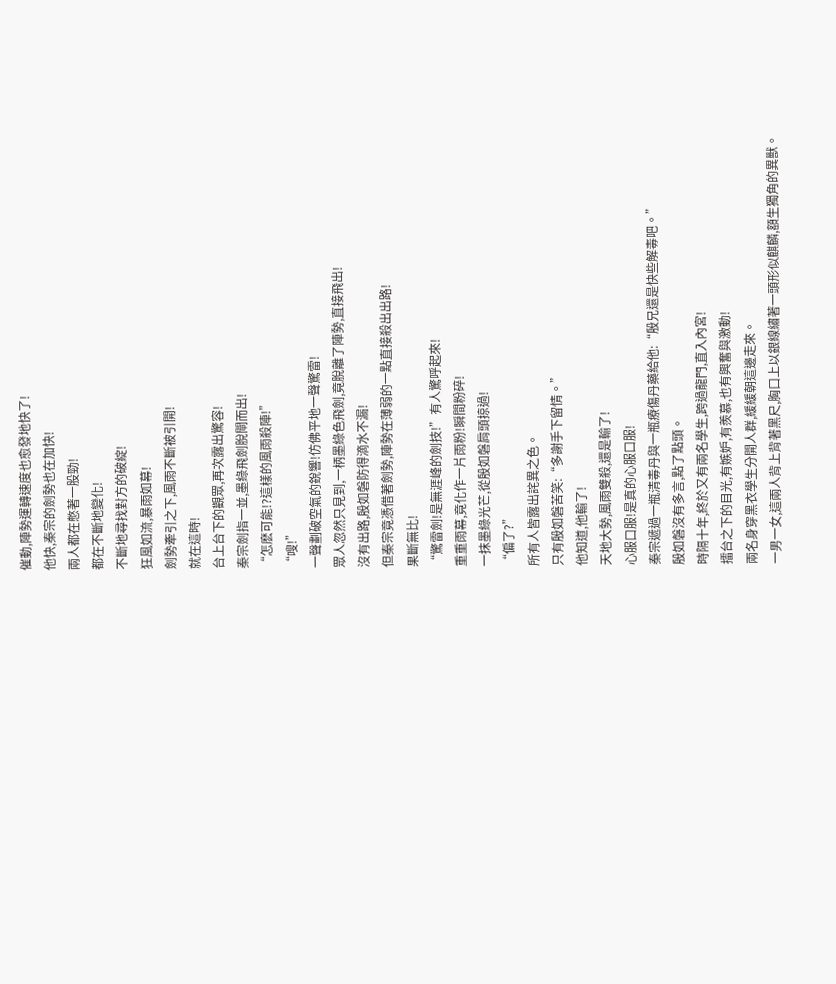催動,陣勢運轉速度也愈發地快了!
他快,秦宗的劍勢也在加快!
兩人都在憋著一股勁!
都在不斷地變化!
不斷地尋找對方的破綻!
狂風如流,暴雨如幕!
劍勢牽引之下,風雨不斷被引開!
就在這時!
台上台下的觀眾,再次露出驚容!
秦宗劍指一並,墨綠飛劍脫閘而出!
“怎麽可能!?這樣的風雨殺陣!”
“嗖!”
一聲劃破空氣的銳響!仿佛平地一聲驚雷!
眾人忽然只見到,一柄墨綠色飛劍,竟脫離了陣勢,直接飛出!
沒有出路,殷如磐防得滴水不漏!
但秦宗竟憑借著劍勢,陣勢在薄弱的一點直接殺出出路!
果斷無比!
“驚雷劍!是無涯峰的劍技!”有人驚呼起來!
重重雨幕,竟化作一片雨粉!瞬間粉碎!
一抹墨綠光芒,從殷如磐肩頭掠過!
“偏了?”
所有人皆露出詫異之色。
只有殷如磐苦笑:“多謝手下留情。”
他知道,他輸了!
天地大勢,風雨雙殺,還是輸了!
心服口服!是真的心服口服!
秦宗遞過一瓶清毒丹與一瓶療傷丹藥給他:“殷兄還是快些解毒吧。”
殷如磐沒有多言,點了點頭。
時隔十年,終於又有兩名學生,跨過龍門,直入內宮!
擂台之下的目光,有嫉妒,有羨慕,也有興奮與激動!
兩名身穿黑衣學生分開人群,緩緩朝這邊走來。
一男一女,這兩人背上背著黑尺,胸口上以銀線繡著一頭形似麒麟,額生獨角的異獸。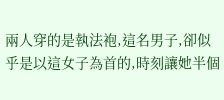兩人穿的是執法袍,這名男子,卻似乎是以這女子為首的,時刻讓她半個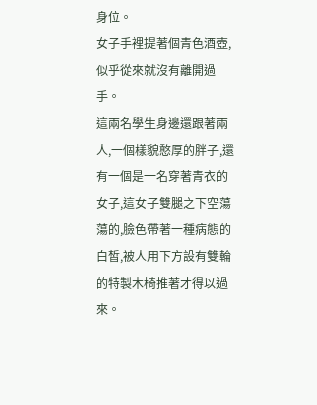身位。
女子手裡提著個青色酒壺,似乎從來就沒有離開過手。
這兩名學生身邊還跟著兩人,一個樣貌憨厚的胖子,還有一個是一名穿著青衣的女子,這女子雙腿之下空蕩蕩的,臉色帶著一種病態的白皙,被人用下方設有雙輪的特製木椅推著才得以過來。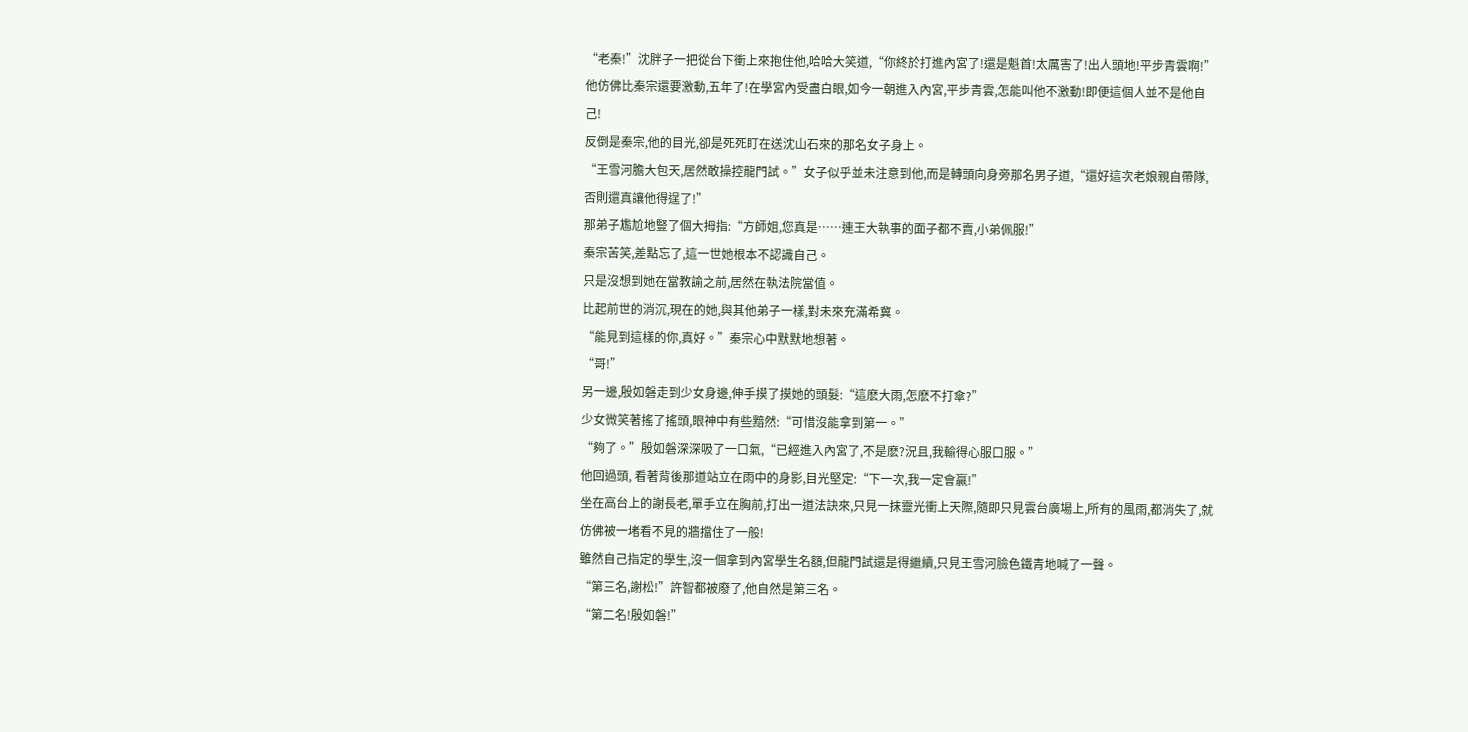“老秦!”沈胖子一把從台下衝上來抱住他,哈哈大笑道,“你終於打進內宮了!還是魁首!太厲害了!出人頭地!平步青雲啊!”
他仿佛比秦宗還要激動,五年了!在學宮內受盡白眼,如今一朝進入內宮,平步青雲,怎能叫他不激動!即便這個人並不是他自己!
反倒是秦宗,他的目光,卻是死死盯在送沈山石來的那名女子身上。
“王雪河膽大包天,居然敢操控龍門試。”女子似乎並未注意到他,而是轉頭向身旁那名男子道,“還好這次老娘親自帶隊,否則還真讓他得逞了!”
那弟子尷尬地豎了個大拇指:“方師姐,您真是……連王大執事的面子都不賣,小弟佩服!”
秦宗苦笑,差點忘了,這一世她根本不認識自己。
只是沒想到她在當教諭之前,居然在執法院當值。
比起前世的消沉,現在的她,與其他弟子一樣,對未來充滿希冀。
“能見到這樣的你,真好。”秦宗心中默默地想著。
“哥!”
另一邊,殷如磐走到少女身邊,伸手摸了摸她的頭髮:“這麽大雨,怎麽不打傘?”
少女微笑著搖了搖頭,眼神中有些黯然:“可惜沒能拿到第一。”
“夠了。”殷如磐深深吸了一口氣,“已經進入內宮了,不是麽?況且,我輸得心服口服。”
他回過頭, 看著背後那道站立在雨中的身影,目光堅定:“下一次,我一定會贏!”
坐在高台上的謝長老,單手立在胸前,打出一道法訣來,只見一抹靈光衝上天際,隨即只見雲台廣場上,所有的風雨,都消失了,就仿佛被一堵看不見的牆擋住了一般!
雖然自己指定的學生,沒一個拿到內宮學生名額,但龍門試還是得繼續,只見王雪河臉色鐵青地喊了一聲。
“第三名,謝松!”許智都被廢了,他自然是第三名。
“第二名!殷如磐!”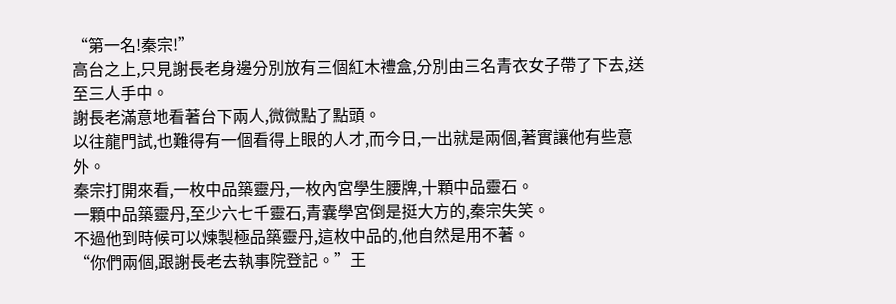“第一名!秦宗!”
高台之上,只見謝長老身邊分別放有三個紅木禮盒,分別由三名青衣女子帶了下去,送至三人手中。
謝長老滿意地看著台下兩人,微微點了點頭。
以往龍門試,也難得有一個看得上眼的人才,而今日,一出就是兩個,著實讓他有些意外。
秦宗打開來看,一枚中品築靈丹,一枚內宮學生腰牌,十顆中品靈石。
一顆中品築靈丹,至少六七千靈石,青囊學宮倒是挺大方的,秦宗失笑。
不過他到時候可以煉製極品築靈丹,這枚中品的,他自然是用不著。
“你們兩個,跟謝長老去執事院登記。”王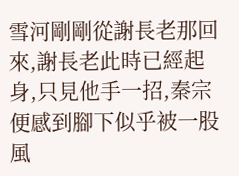雪河剛剛從謝長老那回來,謝長老此時已經起身,只見他手一招,秦宗便感到腳下似乎被一股風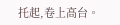托起,卷上高台。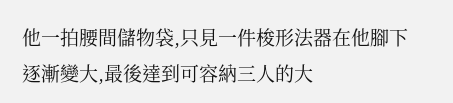他一拍腰間儲物袋,只見一件梭形法器在他腳下逐漸變大,最後達到可容納三人的大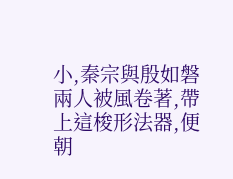小,秦宗與殷如磐兩人被風卷著,帶上這梭形法器,便朝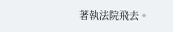著執法院飛去。